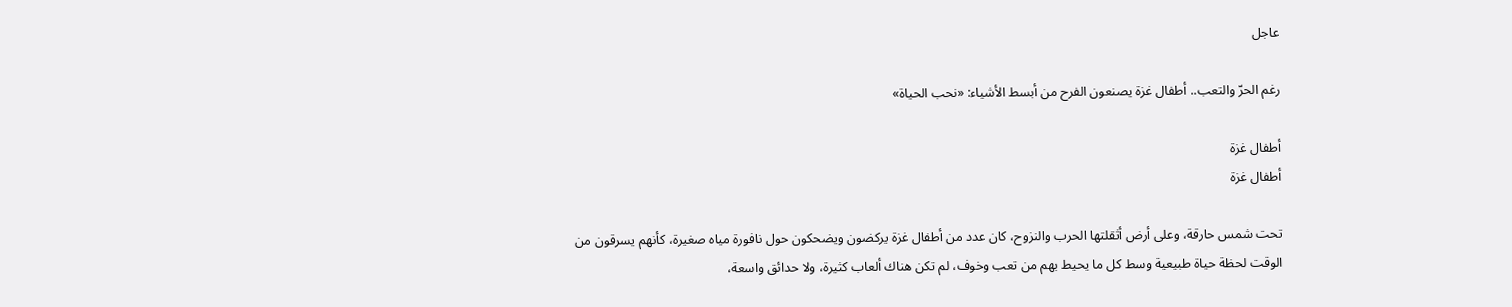عاجل

رغم الحرّ والتعب.. أطفال غزة يصنعون الفرح من أبسط الأشياء: «نحب الحياة»

أطفال غزة
أطفال غزة

تحت شمس حارقة، وعلى أرض أثقلتها الحرب والنزوح، كان عدد من أطفال غزة يركضون ويضحكون حول نافورة مياه صغيرة، كأنهم يسرقون من الوقت لحظة حياة طبيعية وسط كل ما يحيط بهم من تعب وخوف، لم تكن هناك ألعاب كثيرة، ولا حدائق واسعة،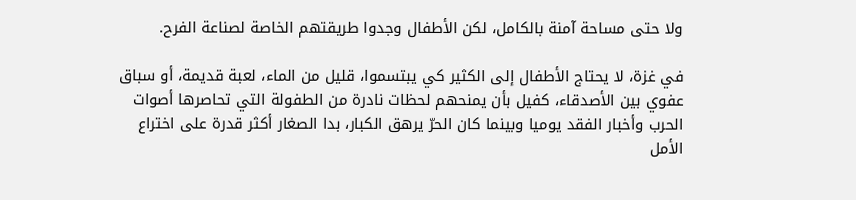ولا حتى مساحة آمنة بالكامل، لكن الأطفال وجدوا طريقتهم الخاصة لصناعة الفرح.

في غزة، لا يحتاج الأطفال إلى الكثير كي يبتسموا، قليل من الماء، لعبة قديمة، أو سباق عفوي بين الأصدقاء، كفيل بأن يمنحهم لحظات نادرة من الطفولة التي تحاصرها أصوات الحرب وأخبار الفقد يوميا وبينما كان الحرّ يرهق الكبار، بدا الصغار أكثر قدرة على اختراع الأمل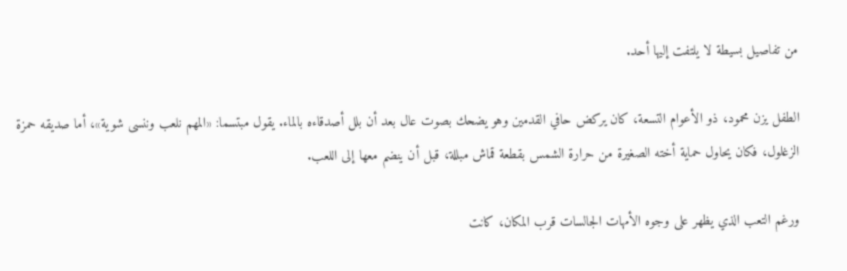من تفاصيل بسيطة لا يلتفت إليها أحد.

الطفل يزن محمود، ذو الأعوام التسعة، كان يركض حافي القدمين وهو يضحك بصوت عال بعد أن بلل أصدقاءه بالماء. يقول مبتسما: «المهم نلعب وننسى شوية»، أما صديقه حمزة الزغلول، فكان يحاول حماية أخته الصغيرة من حرارة الشمس بقطعة قماش مبللة، قبل أن ينضم معها إلى اللعب.

ورغم التعب الذي يظهر على وجوه الأمهات الجالسات قرب المكان، كانت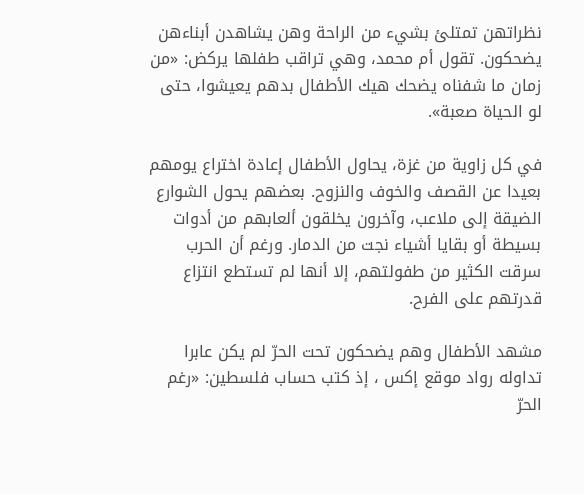نظراتهن تمتلئ بشيء من الراحة وهن يشاهدن أبناءهن يضحكون. تقول أم محمد، وهي تراقب طفلها يركض: «من زمان ما شفناه يضحك هيك الأطفال بدهم يعيشوا، حتى لو الحياة صعبة».

في كل زاوية من غزة، يحاول الأطفال إعادة اختراع يومهم بعيدا عن القصف والخوف والنزوح. بعضهم يحول الشوارع الضيقة إلى ملاعب، وآخرون يخلقون ألعابهم من أدوات بسيطة أو بقايا أشياء نجت من الدمار. ورغم أن الحرب سرقت الكثير من طفولتهم، إلا أنها لم تستطع انتزاع قدرتهم على الفرح.

مشهد الأطفال وهم يضحكون تحت الحرّ لم يكن عابرا تداوله رواد موقع إكس ، إذ كتب حساب فلسطين: «رغم الحرّ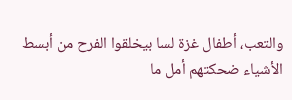والتعب، أطفال غزة لسا بيخلقوا الفرح من أبسط الأشياء ضحكتهم أمل ما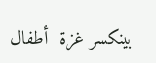بينكسر غزة  أطفال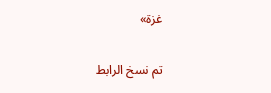غزة»


تم نسخ الرابط